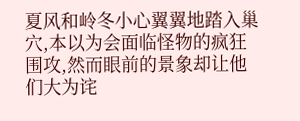夏风和岭冬小心翼翼地踏入巢穴,本以为会面临怪物的疯狂围攻,然而眼前的景象却让他们大为诧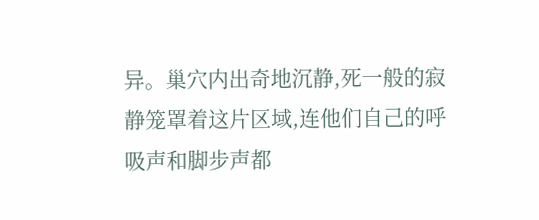异。巢穴内出奇地沉静,死一般的寂静笼罩着这片区域,连他们自己的呼吸声和脚步声都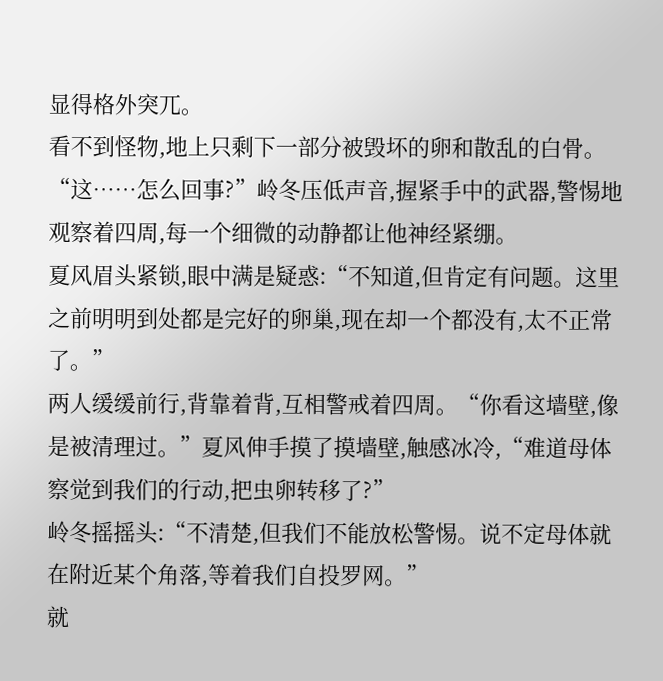显得格外突兀。
看不到怪物,地上只剩下一部分被毁坏的卵和散乱的白骨。
“这……怎么回事?”岭冬压低声音,握紧手中的武器,警惕地观察着四周,每一个细微的动静都让他神经紧绷。
夏风眉头紧锁,眼中满是疑惑:“不知道,但肯定有问题。这里之前明明到处都是完好的卵巢,现在却一个都没有,太不正常了。”
两人缓缓前行,背靠着背,互相警戒着四周。“你看这墙壁,像是被清理过。”夏风伸手摸了摸墙壁,触感冰冷,“难道母体察觉到我们的行动,把虫卵转移了?”
岭冬摇摇头:“不清楚,但我们不能放松警惕。说不定母体就在附近某个角落,等着我们自投罗网。”
就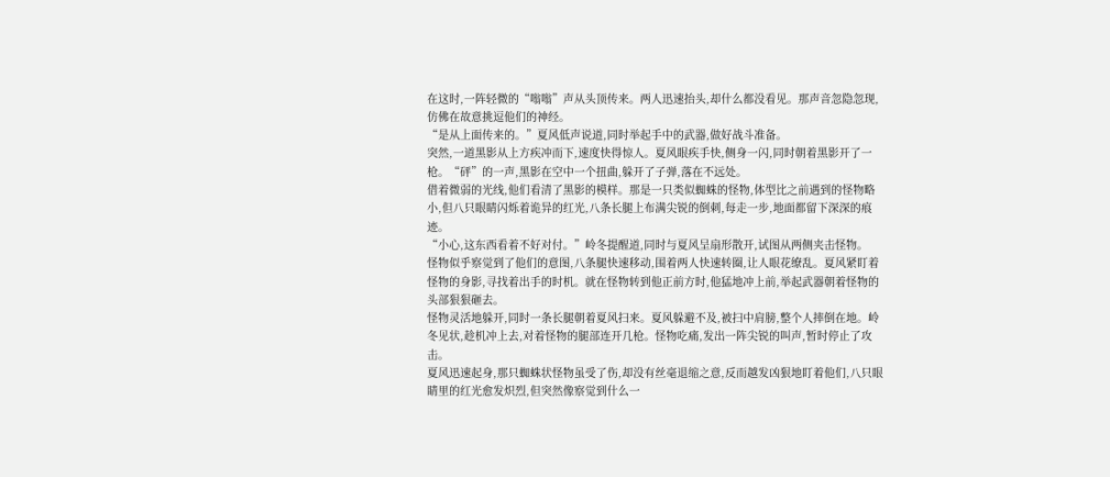在这时,一阵轻微的“嗡嗡”声从头顶传来。两人迅速抬头,却什么都没看见。那声音忽隐忽现,仿佛在故意挑逗他们的神经。
“是从上面传来的。”夏风低声说道,同时举起手中的武器,做好战斗准备。
突然,一道黑影从上方疾冲而下,速度快得惊人。夏风眼疾手快,侧身一闪,同时朝着黑影开了一枪。“砰”的一声,黑影在空中一个扭曲,躲开了子弹,落在不远处。
借着微弱的光线,他们看清了黑影的模样。那是一只类似蜘蛛的怪物,体型比之前遇到的怪物略小,但八只眼睛闪烁着诡异的红光,八条长腿上布满尖锐的倒刺,每走一步,地面都留下深深的痕迹。
“小心,这东西看着不好对付。”岭冬提醒道,同时与夏风呈扇形散开,试图从两侧夹击怪物。
怪物似乎察觉到了他们的意图,八条腿快速移动,围着两人快速转圈,让人眼花缭乱。夏风紧盯着怪物的身影,寻找着出手的时机。就在怪物转到他正前方时,他猛地冲上前,举起武器朝着怪物的头部狠狠砸去。
怪物灵活地躲开,同时一条长腿朝着夏风扫来。夏风躲避不及,被扫中肩膀,整个人摔倒在地。岭冬见状,趁机冲上去,对着怪物的腿部连开几枪。怪物吃痛,发出一阵尖锐的叫声,暂时停止了攻击。
夏风迅速起身,那只蜘蛛状怪物虽受了伤,却没有丝毫退缩之意,反而越发凶狠地盯着他们,八只眼睛里的红光愈发炽烈,但突然像察觉到什么一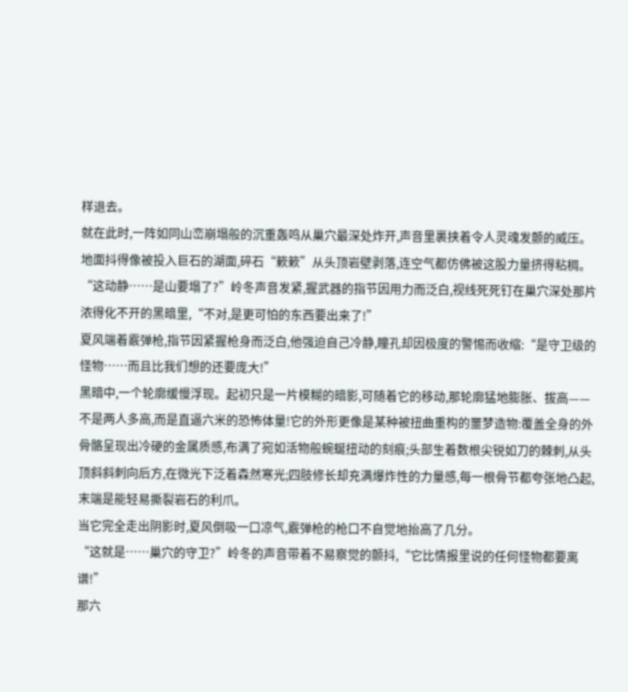样退去。
就在此时,一阵如同山峦崩塌般的沉重轰鸣从巢穴最深处炸开,声音里裹挟着令人灵魂发颤的威压。地面抖得像被投入巨石的湖面,碎石“簌簌”从头顶岩壁剥落,连空气都仿佛被这股力量挤得粘稠。
“这动静……是山要塌了?”岭冬声音发紧,握武器的指节因用力而泛白,视线死死钉在巢穴深处那片浓得化不开的黑暗里,“不对,是更可怕的东西要出来了!”
夏风端着霰弹枪,指节因紧握枪身而泛白,他强迫自己冷静,瞳孔却因极度的警惕而收缩:“是守卫级的怪物……而且比我们想的还要庞大!”
黑暗中,一个轮廓缓慢浮现。起初只是一片模糊的暗影,可随着它的移动,那轮廓猛地膨胀、拔高——不是两人多高,而是直逼六米的恐怖体量!它的外形更像是某种被扭曲重构的噩梦造物:覆盖全身的外骨骼呈现出冷硬的金属质感,布满了宛如活物般蜿蜒扭动的刻痕;头部生着数根尖锐如刀的棘刺,从头顶斜斜刺向后方,在微光下泛着森然寒光;四肢修长却充满爆炸性的力量感,每一根骨节都夸张地凸起,末端是能轻易撕裂岩石的利爪。
当它完全走出阴影时,夏风倒吸一口凉气,霰弹枪的枪口不自觉地抬高了几分。
“这就是……巢穴的守卫?”岭冬的声音带着不易察觉的颤抖,“它比情报里说的任何怪物都要离谱!”
那六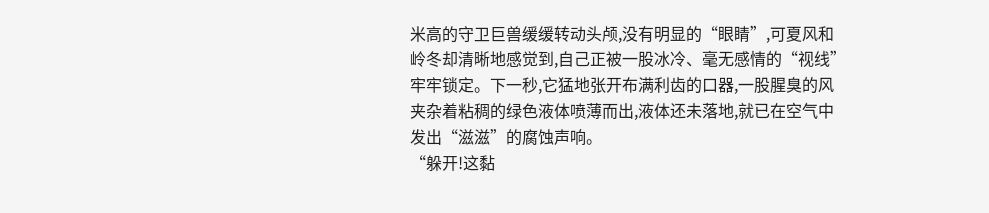米高的守卫巨兽缓缓转动头颅,没有明显的“眼睛”,可夏风和岭冬却清晰地感觉到,自己正被一股冰冷、毫无感情的“视线”牢牢锁定。下一秒,它猛地张开布满利齿的口器,一股腥臭的风夹杂着粘稠的绿色液体喷薄而出,液体还未落地,就已在空气中发出“滋滋”的腐蚀声响。
“躲开!这黏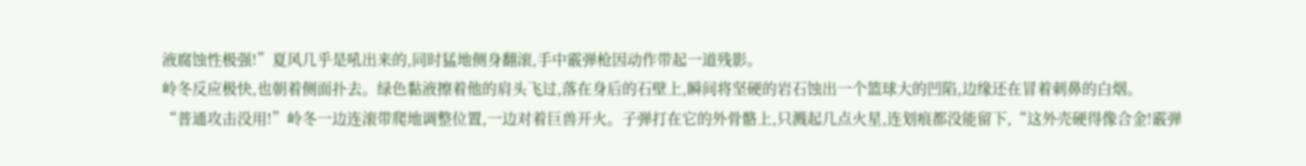液腐蚀性极强!”夏风几乎是吼出来的,同时猛地侧身翻滚,手中霰弹枪因动作带起一道残影。
岭冬反应极快,也朝着侧面扑去。绿色黏液擦着他的肩头飞过,落在身后的石壁上,瞬间将坚硬的岩石蚀出一个篮球大的凹陷,边缘还在冒着刺鼻的白烟。
“普通攻击没用!”岭冬一边连滚带爬地调整位置,一边对着巨兽开火。子弹打在它的外骨骼上,只溅起几点火星,连划痕都没能留下,“这外壳硬得像合金!霰弹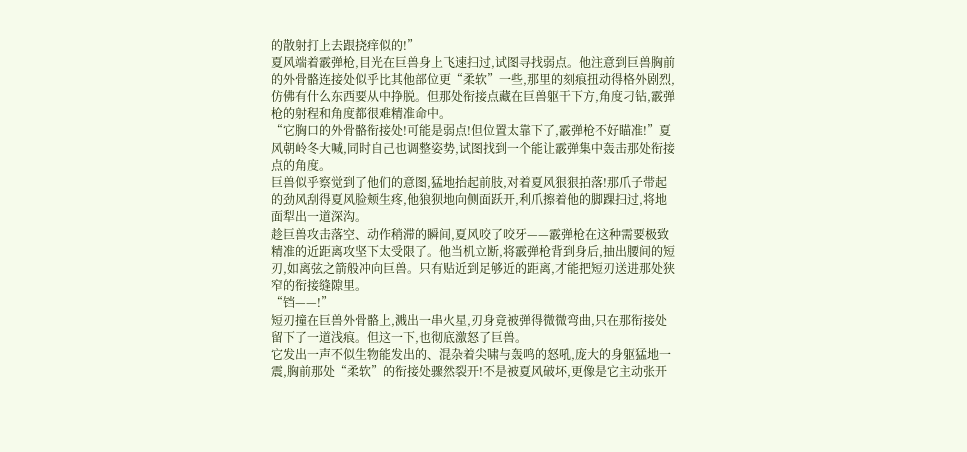的散射打上去跟挠痒似的!”
夏风端着霰弹枪,目光在巨兽身上飞速扫过,试图寻找弱点。他注意到巨兽胸前的外骨骼连接处似乎比其他部位更“柔软”一些,那里的刻痕扭动得格外剧烈,仿佛有什么东西要从中挣脱。但那处衔接点藏在巨兽躯干下方,角度刁钻,霰弹枪的射程和角度都很难精准命中。
“它胸口的外骨骼衔接处!可能是弱点!但位置太靠下了,霰弹枪不好瞄准!”夏风朝岭冬大喊,同时自己也调整姿势,试图找到一个能让霰弹集中轰击那处衔接点的角度。
巨兽似乎察觉到了他们的意图,猛地抬起前肢,对着夏风狠狠拍落!那爪子带起的劲风刮得夏风脸颊生疼,他狼狈地向侧面跃开,利爪擦着他的脚踝扫过,将地面犁出一道深沟。
趁巨兽攻击落空、动作稍滞的瞬间,夏风咬了咬牙——霰弹枪在这种需要极致精准的近距离攻坚下太受限了。他当机立断,将霰弹枪背到身后,抽出腰间的短刃,如离弦之箭般冲向巨兽。只有贴近到足够近的距离,才能把短刃送进那处狭窄的衔接缝隙里。
“铛——!”
短刃撞在巨兽外骨骼上,溅出一串火星,刃身竟被弹得微微弯曲,只在那衔接处留下了一道浅痕。但这一下,也彻底激怒了巨兽。
它发出一声不似生物能发出的、混杂着尖啸与轰鸣的怒吼,庞大的身躯猛地一震,胸前那处“柔软”的衔接处骤然裂开!不是被夏风破坏,更像是它主动张开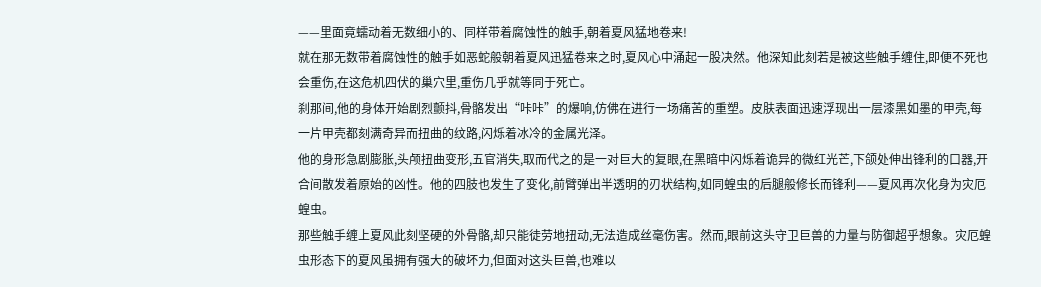——里面竟蠕动着无数细小的、同样带着腐蚀性的触手,朝着夏风猛地卷来!
就在那无数带着腐蚀性的触手如恶蛇般朝着夏风迅猛卷来之时,夏风心中涌起一股决然。他深知此刻若是被这些触手缠住,即便不死也会重伤,在这危机四伏的巢穴里,重伤几乎就等同于死亡。
刹那间,他的身体开始剧烈颤抖,骨骼发出“咔咔”的爆响,仿佛在进行一场痛苦的重塑。皮肤表面迅速浮现出一层漆黑如墨的甲壳,每一片甲壳都刻满奇异而扭曲的纹路,闪烁着冰冷的金属光泽。
他的身形急剧膨胀,头颅扭曲变形,五官消失,取而代之的是一对巨大的复眼,在黑暗中闪烁着诡异的微红光芒,下颌处伸出锋利的口器,开合间散发着原始的凶性。他的四肢也发生了变化,前臂弹出半透明的刃状结构,如同蝗虫的后腿般修长而锋利——夏风再次化身为灾厄蝗虫。
那些触手缠上夏风此刻坚硬的外骨骼,却只能徒劳地扭动,无法造成丝毫伤害。然而,眼前这头守卫巨兽的力量与防御超乎想象。灾厄蝗虫形态下的夏风虽拥有强大的破坏力,但面对这头巨兽,也难以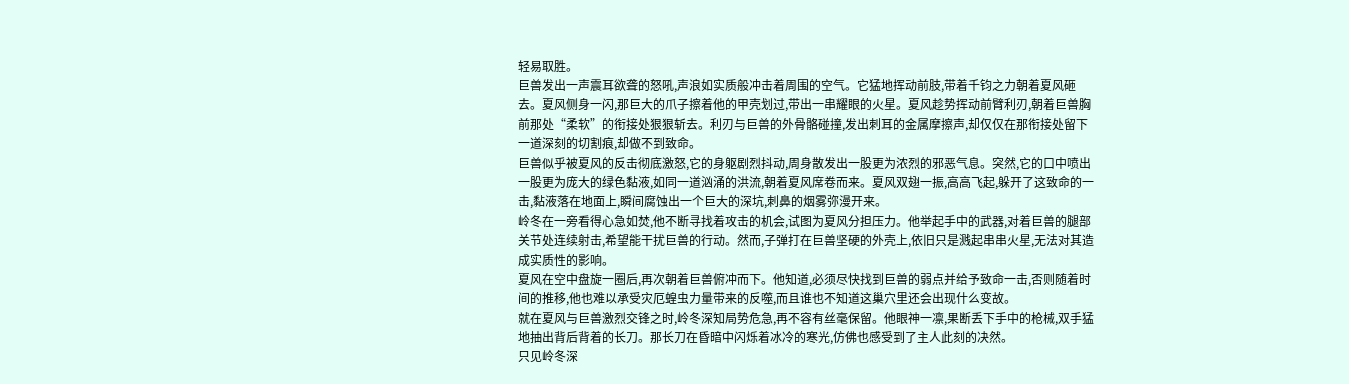轻易取胜。
巨兽发出一声震耳欲聋的怒吼,声浪如实质般冲击着周围的空气。它猛地挥动前肢,带着千钧之力朝着夏风砸去。夏风侧身一闪,那巨大的爪子擦着他的甲壳划过,带出一串耀眼的火星。夏风趁势挥动前臂利刃,朝着巨兽胸前那处“柔软”的衔接处狠狠斩去。利刃与巨兽的外骨骼碰撞,发出刺耳的金属摩擦声,却仅仅在那衔接处留下一道深刻的切割痕,却做不到致命。
巨兽似乎被夏风的反击彻底激怒,它的身躯剧烈抖动,周身散发出一股更为浓烈的邪恶气息。突然,它的口中喷出一股更为庞大的绿色黏液,如同一道汹涌的洪流,朝着夏风席卷而来。夏风双翅一振,高高飞起,躲开了这致命的一击,黏液落在地面上,瞬间腐蚀出一个巨大的深坑,刺鼻的烟雾弥漫开来。
岭冬在一旁看得心急如焚,他不断寻找着攻击的机会,试图为夏风分担压力。他举起手中的武器,对着巨兽的腿部关节处连续射击,希望能干扰巨兽的行动。然而,子弹打在巨兽坚硬的外壳上,依旧只是溅起串串火星,无法对其造成实质性的影响。
夏风在空中盘旋一圈后,再次朝着巨兽俯冲而下。他知道,必须尽快找到巨兽的弱点并给予致命一击,否则随着时间的推移,他也难以承受灾厄蝗虫力量带来的反噬,而且谁也不知道这巢穴里还会出现什么变故。
就在夏风与巨兽激烈交锋之时,岭冬深知局势危急,再不容有丝毫保留。他眼神一凛,果断丢下手中的枪械,双手猛地抽出背后背着的长刀。那长刀在昏暗中闪烁着冰冷的寒光,仿佛也感受到了主人此刻的决然。
只见岭冬深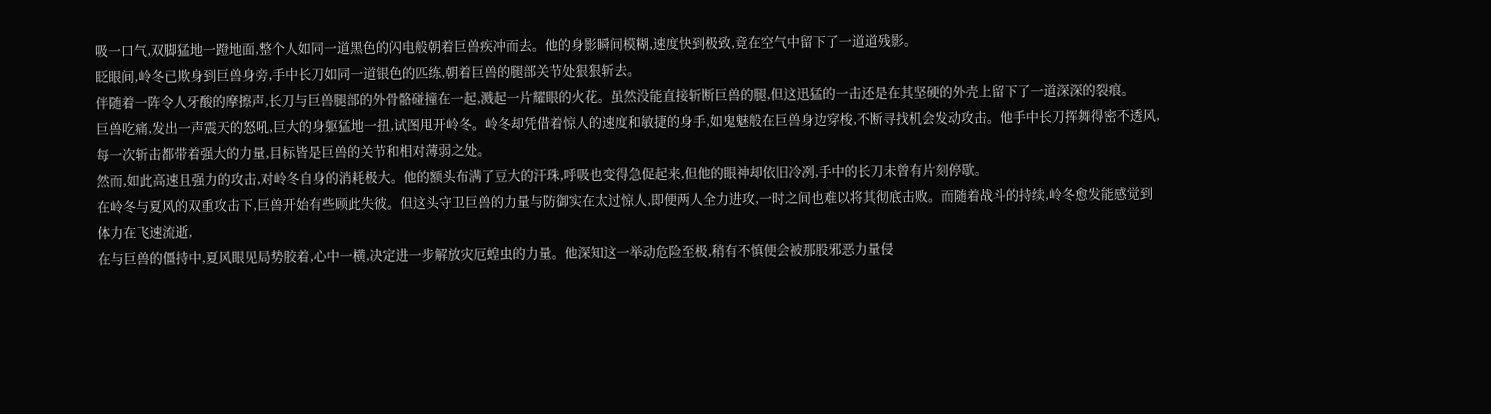吸一口气,双脚猛地一蹬地面,整个人如同一道黑色的闪电般朝着巨兽疾冲而去。他的身影瞬间模糊,速度快到极致,竟在空气中留下了一道道残影。
眨眼间,岭冬已欺身到巨兽身旁,手中长刀如同一道银色的匹练,朝着巨兽的腿部关节处狠狠斩去。
伴随着一阵令人牙酸的摩擦声,长刀与巨兽腿部的外骨骼碰撞在一起,溅起一片耀眼的火花。虽然没能直接斩断巨兽的腿,但这迅猛的一击还是在其坚硬的外壳上留下了一道深深的裂痕。
巨兽吃痛,发出一声震天的怒吼,巨大的身躯猛地一扭,试图甩开岭冬。岭冬却凭借着惊人的速度和敏捷的身手,如鬼魅般在巨兽身边穿梭,不断寻找机会发动攻击。他手中长刀挥舞得密不透风,每一次斩击都带着强大的力量,目标皆是巨兽的关节和相对薄弱之处。
然而,如此高速且强力的攻击,对岭冬自身的消耗极大。他的额头布满了豆大的汗珠,呼吸也变得急促起来,但他的眼神却依旧冷冽,手中的长刀未曾有片刻停歇。
在岭冬与夏风的双重攻击下,巨兽开始有些顾此失彼。但这头守卫巨兽的力量与防御实在太过惊人,即便两人全力进攻,一时之间也难以将其彻底击败。而随着战斗的持续,岭冬愈发能感觉到体力在飞速流逝,
在与巨兽的僵持中,夏风眼见局势胶着,心中一横,决定进一步解放灾厄蝗虫的力量。他深知这一举动危险至极,稍有不慎便会被那股邪恶力量侵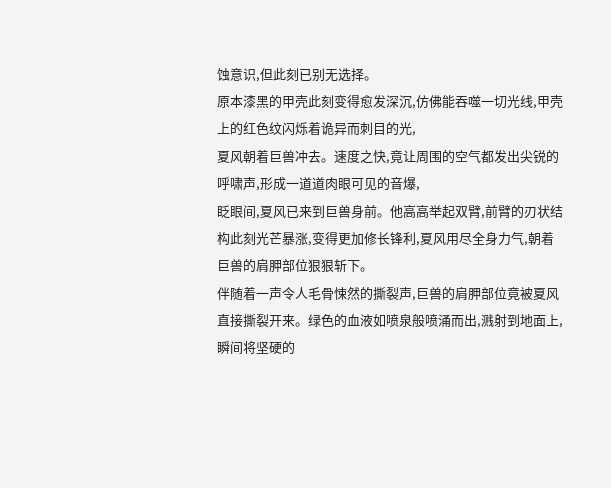蚀意识,但此刻已别无选择。
原本漆黑的甲壳此刻变得愈发深沉,仿佛能吞噬一切光线,甲壳上的红色纹闪烁着诡异而刺目的光,
夏风朝着巨兽冲去。速度之快,竟让周围的空气都发出尖锐的呼啸声,形成一道道肉眼可见的音爆,
眨眼间,夏风已来到巨兽身前。他高高举起双臂,前臂的刃状结构此刻光芒暴涨,变得更加修长锋利,夏风用尽全身力气,朝着巨兽的肩胛部位狠狠斩下。
伴随着一声令人毛骨悚然的撕裂声,巨兽的肩胛部位竟被夏风直接撕裂开来。绿色的血液如喷泉般喷涌而出,溅射到地面上,瞬间将坚硬的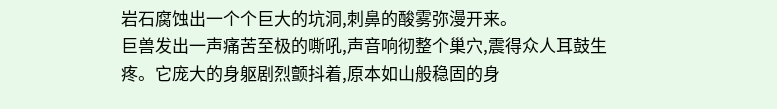岩石腐蚀出一个个巨大的坑洞,刺鼻的酸雾弥漫开来。
巨兽发出一声痛苦至极的嘶吼,声音响彻整个巢穴,震得众人耳鼓生疼。它庞大的身躯剧烈颤抖着,原本如山般稳固的身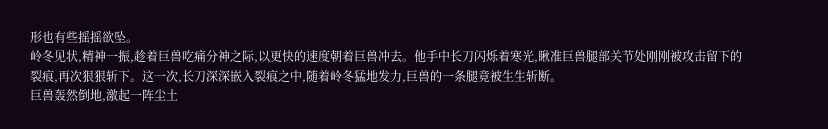形也有些摇摇欲坠。
岭冬见状,精神一振,趁着巨兽吃痛分神之际,以更快的速度朝着巨兽冲去。他手中长刀闪烁着寒光,瞅准巨兽腿部关节处刚刚被攻击留下的裂痕,再次狠狠斩下。这一次,长刀深深嵌入裂痕之中,随着岭冬猛地发力,巨兽的一条腿竟被生生斩断。
巨兽轰然倒地,激起一阵尘土